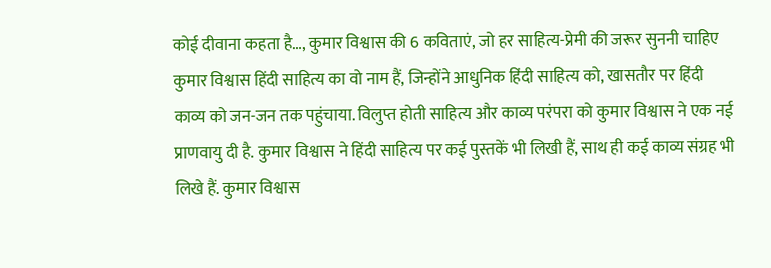कोई दीवाना कहता है…, कुमार विश्वास की 6 कविताएं, जो हर साहित्य-प्रेमी की जरूर सुननी चाहिए
कुमार विश्वास हिंदी साहित्य का वो नाम हैं, जिन्होंने आधुनिक हिंदी साहित्य को, खासतौर पर हिंदी काव्य को जन-जन तक पहुंचाया. विलुप्त होती साहित्य और काव्य परंपरा को कुमार विश्वास ने एक नई प्राणवायु दी है. कुमार विश्वास ने हिंदी साहित्य पर कई पुस्तकें भी लिखी हैं, साथ ही कई काव्य संग्रह भी लिखे हैं. कुमार विश्वास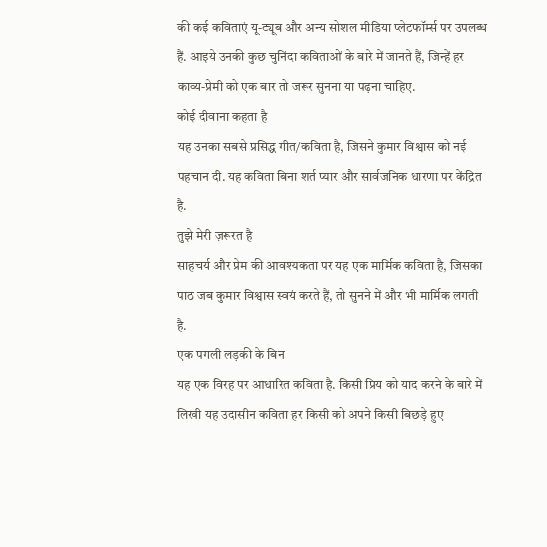की कई कविताएं यू-ट्यूब और अन्य सोशल मीडिया प्लेटफॉर्म्स पर उपलब्ध हैं. आइये उनकी कुछ चुनिंदा कविताओं के बारे में जानते हैं, जिन्हें हर काव्य-प्रेमी को एक बार तो जरूर सुनना या पढ़ना चाहिए.
कोई दीवाना कहता है
यह उनका सबसे प्रसिद्ध गीत/कविता है, जिसने कुमार विश्वास को नई पहचान दी. यह कविता बिना शर्त प्यार और सार्वजनिक धारणा पर केंद्रित है.
तुझे मेरी ज़रूरत है
साहचर्य और प्रेम की आवश्यकता पर यह एक मार्मिक कविता है, जिसका पाठ जब कुमार विश्वास स्वयं करते हैं, तो सुनने में और भी मार्मिक लगती है.
एक पगली लड़की के बिन
यह एक विरह पर आधारित कविता है. किसी प्रिय को याद करने के बारे में लिखी यह उदासीन कविता हर किसी को अपने किसी बिछड़े हुए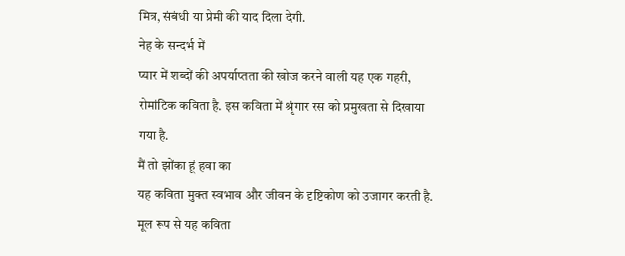मित्र, संबंधी या प्रेमी की याद दिला देगी.
नेह के सन्दर्भ में
प्यार में शब्दों की अपर्याप्तता की खोज करने वाली यह एक गहरी, रोमांटिक कविता है. इस कविता में श्रृंगार रस को प्रमुखता से दिखाया गया है.
मैं तो झोंका हूं हवा का
यह कविता मुक्त स्वभाव और जीवन के दृष्टिकोण को उजागर करती है. मूल रूप से यह कविता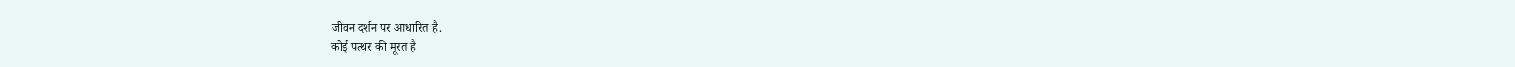जीवन दर्शन पर आधारित है.
कोई पत्थर की मूरत है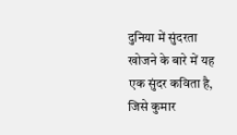दुनिया में सुंदरता खोजने के बारे में यह एक सुंदर कविता है, जिसे कुमार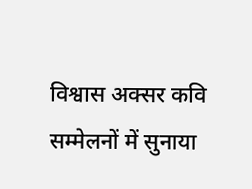विश्वास अक्सर कवि सम्मेलनों में सुनाया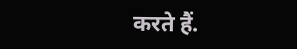करते हैं.